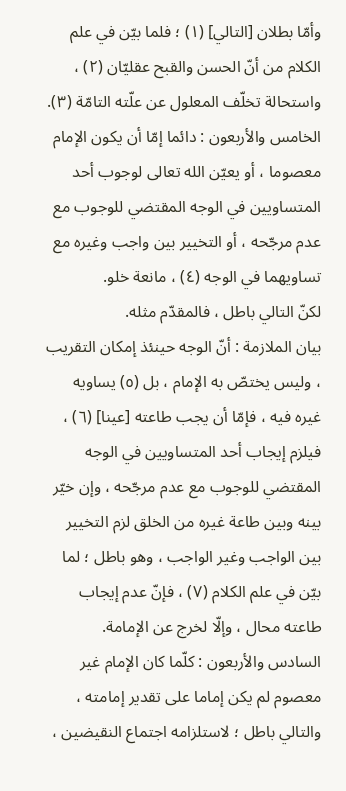وأمّا بطلان [التالي] (١) ؛ فلما بيّن في علم الكلام من أنّ الحسن والقبح عقليّان (٢) ، واستحالة تخلّف المعلول عن علّته التامّة (٣).
الخامس والأربعون : دائما إمّا أن يكون الإمام معصوما ، أو يعيّن الله تعالى لوجوب أحد المتساويين في الوجه المقتضي للوجوب مع عدم مرجّحه ، أو التخيير بين واجب وغيره مع تساويهما في الوجه (٤) ، مانعة خلو.
لكنّ التالي باطل ، فالمقدّم مثله.
بيان الملازمة : أنّ الوجه حينئذ إمكان التقريب ، وليس يختصّ به الإمام ، بل (٥) يساويه غيره فيه ، فإمّا أن يجب طاعته [عينا] (٦) ، فيلزم إيجاب أحد المتساويين في الوجه المقتضي للوجوب مع عدم مرجّحه ، وإن خيّر بينه وبين طاعة غيره من الخلق لزم التخيير بين الواجب وغير الواجب ، وهو باطل ؛ لما بيّن في علم الكلام (٧) ، فإنّ عدم إيجاب طاعته محال ، وإلّا لخرج عن الإمامة.
السادس والأربعون : كلّما كان الإمام غير معصوم لم يكن إماما على تقدير إمامته ، والتالي باطل ؛ لاستلزامه اجتماع النقيضين ،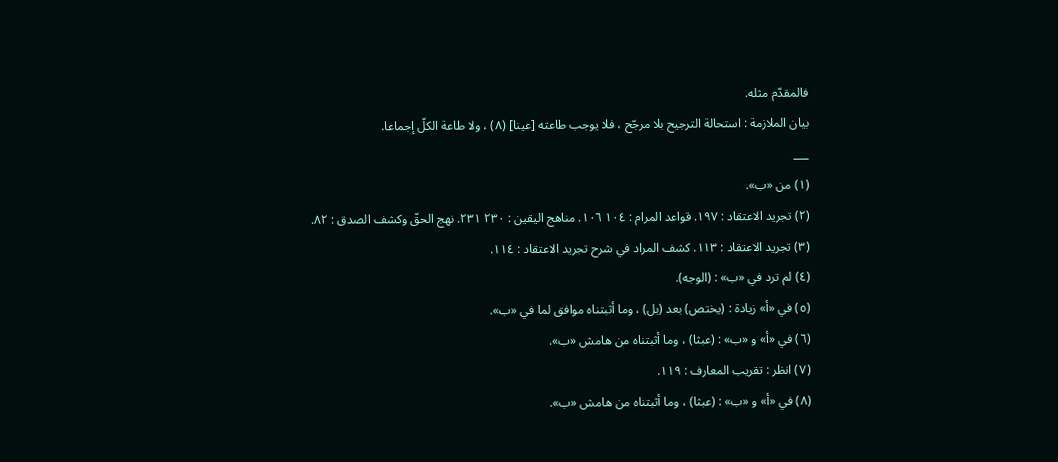فالمقدّم مثله.
بيان الملازمة : استحالة الترجيح بلا مرجّح ، فلا يوجب طاعته [عينا] (٨) ، ولا طاعة الكلّ إجماعا.
___
(١) من «ب».
(٢) تجريد الاعتقاد : ١٩٧. قواعد المرام : ١٠٤ ١٠٦. مناهج اليقين : ٢٣٠ ٢٣١. نهج الحقّ وكشف الصدق : ٨٢.
(٣) تجريد الاعتقاد : ١١٣. كشف المراد في شرح تجريد الاعتقاد : ١١٤.
(٤) لم ترد في «ب» : (الوجه).
(٥) في «أ» زيادة : (يختص) بعد (بل) ، وما أثبتناه موافق لما في «ب».
(٦) في «أ» و «ب» : (عبثا) ، وما أثبتناه من هامش «ب».
(٧) انظر : تقريب المعارف : ١١٩.
(٨) في «أ» و «ب» : (عبثا) ، وما أثبتناه من هامش «ب».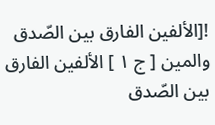![الألفين الفارق بين الصّدق والمين [ ج ١ ] الألفين الفارق بين الصّدق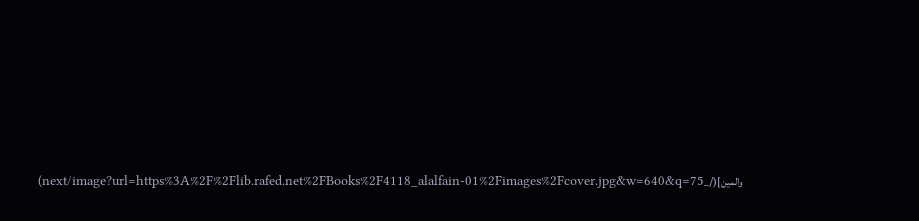والمين](/_next/image?url=https%3A%2F%2Flib.rafed.net%2FBooks%2F4118_alalfain-01%2Fimages%2Fcover.jpg&w=640&q=75)